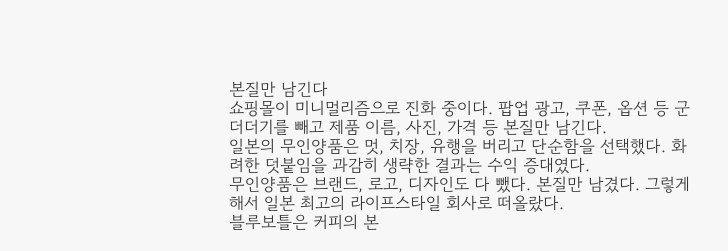본질만 남긴다
쇼핑몰이 미니멀리즘으로 진화 중이다. 팝업 광고, 쿠폰, 옵션 등 군더더기를 빼고 제품 이름, 사진, 가격 등 본질만 남긴다.
일본의 무인양품은 멋, 치장, 유행을 버리고 단순함을 선택했다. 화려한 덧붙임을 과감히 생략한 결과는 수익 증대였다.
무인양품은 브랜드, 로고, 디자인도 다 뺐다. 본질만 남겼다. 그렇게 해서 일본 최고의 라이프스타일 회사로 떠올랐다.
블루보틀은 커피의 본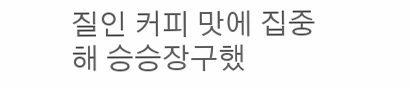질인 커피 맛에 집중해 승승장구했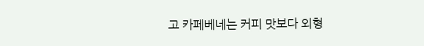고 카페베네는 커피 맛보다 외형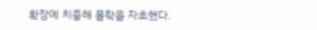확장에 치중해 몰락을 자초했다.